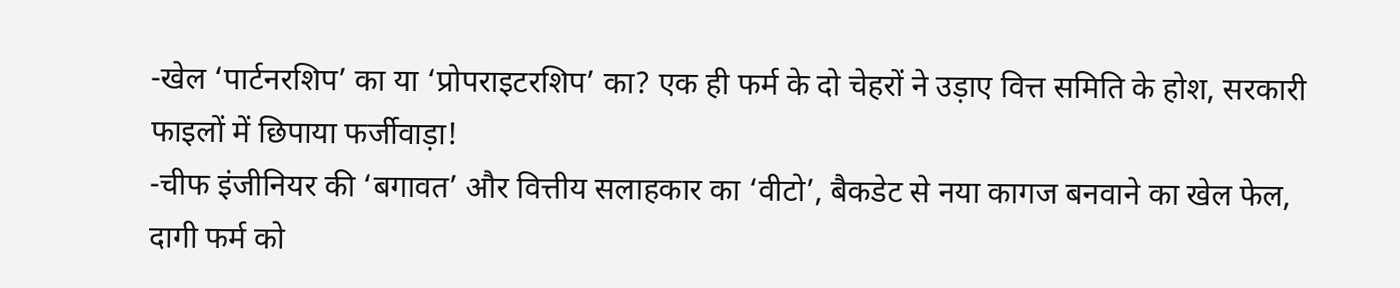-खेल ‘पार्टनरशिप’ का या ‘प्रोपराइटरशिप’ का? एक ही फर्म के दो चेहरों ने उड़ाए वित्त समिति के होश, सरकारी फाइलों में छिपाया फर्जीवाड़ा!
-चीफ इंजीनियर की ‘बगावत’ और वित्तीय सलाहकार का ‘वीटो’, बैकडेट से नया कागज बनवाने का खेल फेल, दागी फर्म को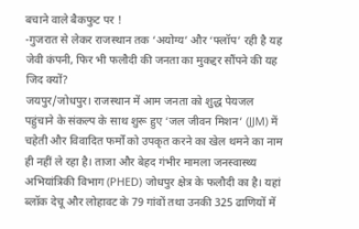बचाने वाले बैकफुट पर !
-गुजरात से लेकर राजस्थान तक ‘अयोग्य’ और ‘फ्लॉप’ रही है यह जेवी कंपनी, फिर भी फलौदी की जनता का मुकद्दर सौंपने की यह जिद क्यों?
जयपुर/जोधपुर। राजस्थान में आम जनता को शुद्ध पेयजल पहुंचाने के संकल्प के साथ शुरू हुए ‘जल जीवन मिशन’ (JJM) में चहेती और विवादित फर्मों को उपकृत करने का खेल थमने का नाम ही नहीं ले रहा है। ताजा और बेहद गंभीर मामला जनस्वास्थ्य अभियांत्रिकी विभाग (PHED) जोधपुर क्षेत्र के फलौदी का है। यहां ब्लॉक देचू और लोहावट के 79 गांवों तथा उनकी 325 ढाणियों में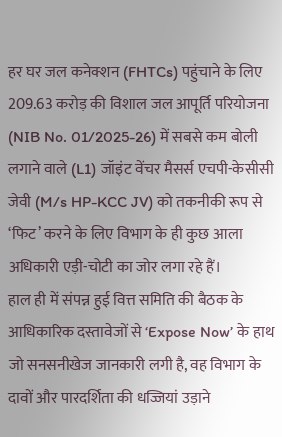हर घर जल कनेक्शन (FHTCs) पहुंचाने के लिए 209.63 करोड़ की विशाल जल आपूर्ति परियोजना (NIB No. 01/2025-26) में सबसे कम बोली लगाने वाले (L1) जॉइंट वेंचर मैसर्स एचपी-केसीसी जेवी (M/s HP-KCC JV) को तकनीकी रूप से ‘फिट’ करने के लिए विभाग के ही कुछ आला अधिकारी एड़ी-चोटी का जोर लगा रहे हैं।
हाल ही में संपन्न हुई वित्त समिति की बैठक के आधिकारिक दस्तावेजों से ‘Expose Now’ के हाथ जो सनसनीखेज जानकारी लगी है, वह विभाग के दावों और पारदर्शिता की धज्जियां उड़ाने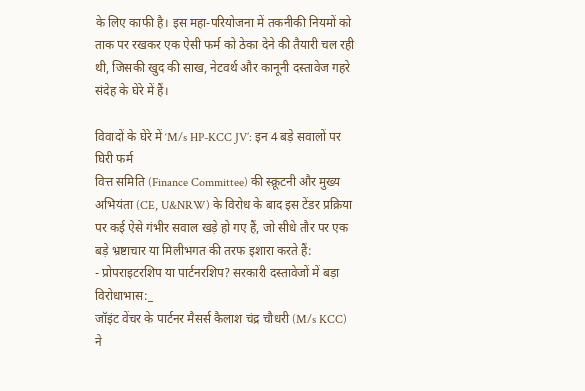के लिए काफी है। इस महा-परियोजना में तकनीकी नियमों को ताक पर रखकर एक ऐसी फर्म को ठेका देने की तैयारी चल रही थी, जिसकी खुद की साख, नेटवर्थ और कानूनी दस्तावेज गहरे संदेह के घेरे में हैं।

विवादों के घेरे में ‘M/s HP-KCC JV’: इन 4 बड़े सवालों पर घिरी फर्म
वित्त समिति (Finance Committee) की स्क्रूटनी और मुख्य अभियंता (CE, U&NRW) के विरोध के बाद इस टेंडर प्रक्रिया पर कई ऐसे गंभीर सवाल खड़े हो गए हैं, जो सीधे तौर पर एक बड़े भ्रष्टाचार या मिलीभगत की तरफ इशारा करते हैं:
- प्रोपराइटरशिप या पार्टनरशिप? सरकारी दस्तावेजों में बड़ा विरोधाभास:_
जॉइंट वेंचर के पार्टनर मैसर्स कैलाश चंद्र चौधरी (M/s KCC) ने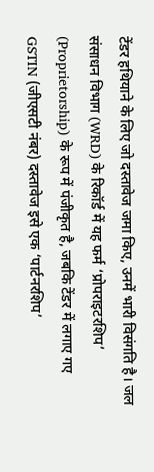टेंडर हथियाने के लिए जो दस्तावेज जमा किए, उनमें भारी विसंगति है। जल संसाधन विभाग (WRD) के रिकॉर्ड में यह फर्म ‘प्रोपराइटरशिप’ (Proprietorship) के रूप में पंजीकृत है, जबकि टेंडर में लगाए गए GSTIN (जीएसटी नंबर) दस्तावेज इसे एक ‘पार्टनरशिप’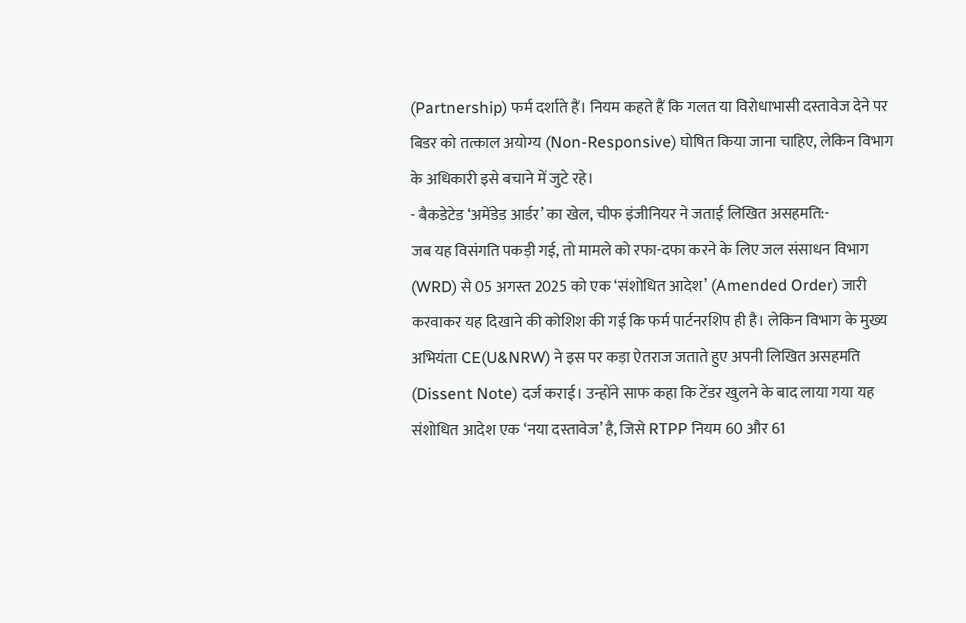(Partnership) फर्म दर्शाते हैं। नियम कहते हैं कि गलत या विरोधाभासी दस्तावेज देने पर बिडर को तत्काल अयोग्य (Non-Responsive) घोषित किया जाना चाहिए, लेकिन विभाग के अधिकारी इसे बचाने में जुटे रहे।
- बैकडेटेड ‘अमेंडेड आर्डर’ का खेल, चीफ इंजीनियर ने जताई लिखित असहमति:-
जब यह विसंगति पकड़ी गई, तो मामले को रफा-दफा करने के लिए जल संसाधन विभाग (WRD) से 05 अगस्त 2025 को एक ‘संशोधित आदेश’ (Amended Order) जारी करवाकर यह दिखाने की कोशिश की गई कि फर्म पार्टनरशिप ही है। लेकिन विभाग के मुख्य अभियंता CE(U&NRW) ने इस पर कड़ा ऐतराज जताते हुए अपनी लिखित असहमति (Dissent Note) दर्ज कराई। उन्होंने साफ कहा कि टेंडर खुलने के बाद लाया गया यह संशोधित आदेश एक ‘नया दस्तावेज’ है, जिसे RTPP नियम 60 और 61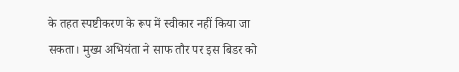के तहत स्पष्टीकरण के रूप में स्वीकार नहीं किया जा सकता। मुख्य अभियंता ने साफ तौर पर इस बिडर को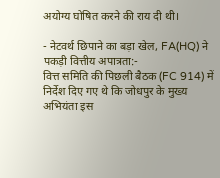अयोग्य घोषित करने की राय दी थी।

- नेटवर्थ छिपाने का बड़ा खेल, FA(HQ) ने पकड़ी वित्तीय अपात्रता:-
वित्त समिति की पिछली बैठक (FC 914) में निर्देश दिए गए थे कि जोधपुर के मुख्य अभियंता इस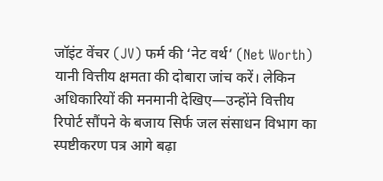जॉइंट वेंचर (JV) फर्म की ‘नेट वर्थ’ (Net Worth) यानी वित्तीय क्षमता की दोबारा जांच करें। लेकिन अधिकारियों की मनमानी देखिए—उन्होंने वित्तीय रिपोर्ट सौंपने के बजाय सिर्फ जल संसाधन विभाग का स्पष्टीकरण पत्र आगे बढ़ा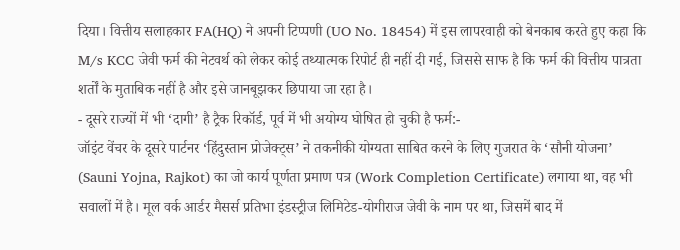दिया। वित्तीय सलाहकार FA(HQ) ने अपनी टिप्पणी (UO No. 18454) में इस लापरवाही को बेनकाब करते हुए कहा कि M/s KCC जेवी फर्म की नेटवर्थ को लेकर कोई तथ्यात्मक रिपोर्ट ही नहीं दी गई, जिससे साफ है कि फर्म की वित्तीय पात्रता शर्तों के मुताबिक नहीं है और इसे जानबूझकर छिपाया जा रहा है।
- दूसरे राज्यों में भी ‘दागी’ है ट्रैक रिकॉर्ड, पूर्व में भी अयोग्य घोषित हो चुकी है फर्म:-
जॉइंट वेंचर के दूसरे पार्टनर ‘हिंदुस्तान प्रोजेक्ट्स’ ने तकनीकी योग्यता साबित करने के लिए गुजरात के ‘सौनी योजना’ (Sauni Yojna, Rajkot) का जो कार्य पूर्णता प्रमाण पत्र (Work Completion Certificate) लगाया था, वह भी सवालों में है। मूल वर्क आर्डर मैसर्स प्रतिभा इंडस्ट्रीज लिमिटेड-योगीराज जेवी के नाम पर था, जिसमें बाद में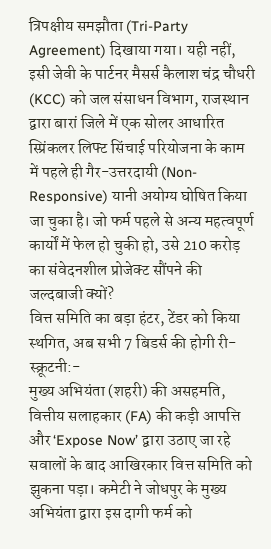त्रिपक्षीय समझौता (Tri-Party Agreement) दिखाया गया। यही नहीं, इसी जेवी के पार्टनर मैसर्स कैलाश चंद्र चौधरी (KCC) को जल संसाधन विभाग, राजस्थान द्वारा बारां जिले में एक सोलर आधारित स्प्रिंकलर लिफ्ट सिंचाई परियोजना के काम में पहले ही गैर-उत्तरदायी (Non-Responsive) यानी अयोग्य घोषित किया जा चुका है। जो फर्म पहले से अन्य महत्वपूर्ण कार्यों में फेल हो चुकी हो, उसे 210 करोड़ का संवेदनशील प्रोजेक्ट सौंपने की जल्दबाजी क्यों?
वित्त समिति का बड़ा हंटर, टेंडर को किया स्थगित, अब सभी 7 बिडर्स की होगी री-स्क्रूटनी:-
मुख्य अभियंता (शहरी) की असहमति, वित्तीय सलाहकार (FA) की कड़ी आपत्ति और ‘Expose Now’ द्वारा उठाए जा रहे सवालों के बाद आखिरकार वित्त समिति को झुकना पड़ा। कमेटी ने जोधपुर के मुख्य अभियंता द्वारा इस दागी फर्म को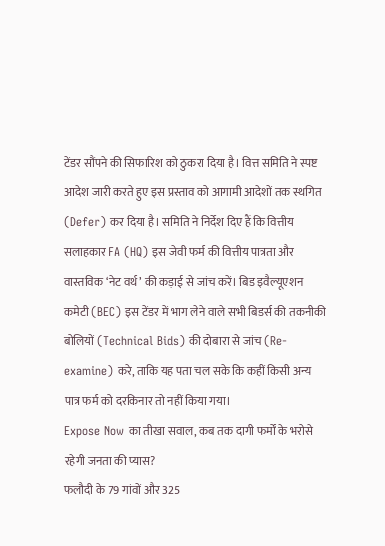टेंडर सौंपने की सिफारिश को ठुकरा दिया है। वित्त समिति ने स्पष्ट आदेश जारी करते हुए इस प्रस्ताव को आगामी आदेशों तक स्थगित (Defer) कर दिया है। समिति ने निर्देश दिए हैं कि वित्तीय सलाहकार FA (HQ) इस जेवी फर्म की वित्तीय पात्रता और वास्तविक ‘नेट वर्थ’ की कड़ाई से जांच करें। बिड इवैल्यूएशन कमेटी (BEC) इस टेंडर में भाग लेने वाले सभी बिडर्स की तकनीकी बोलियों (Technical Bids) की दोबारा से जांच (Re-examine) करे, ताकि यह पता चल सके कि कहीं किसी अन्य पात्र फर्म को दरकिनार तो नहीं किया गया।
Expose Now का तीखा सवाल, कब तक दागी फर्मों के भरोसे रहेगी जनता की प्यास?
फलौदी के 79 गांवों और 325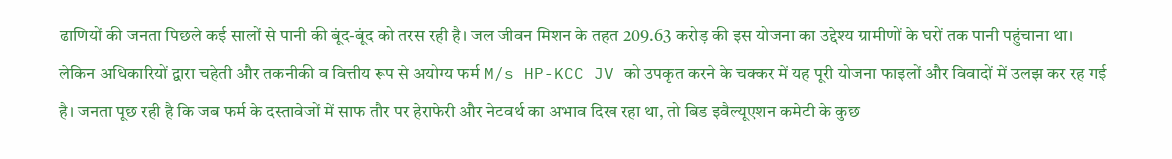ढाणियों की जनता पिछले कई सालों से पानी की बूंद-बूंद को तरस रही है। जल जीवन मिशन के तहत 209.63 करोड़ की इस योजना का उद्देश्य ग्रामीणों के घरों तक पानी पहुंचाना था। लेकिन अधिकारियों द्वारा चहेती और तकनीकी व वित्तीय रूप से अयोग्य फर्म M/s HP-KCC JV को उपकृत करने के चक्कर में यह पूरी योजना फाइलों और विवादों में उलझ कर रह गई है। जनता पूछ रही है कि जब फर्म के दस्तावेजों में साफ तौर पर हेराफेरी और नेटवर्थ का अभाव दिख रहा था, तो बिड इवैल्यूएशन कमेटी के कुछ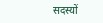सदस्यों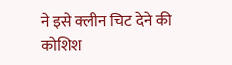ने इसे क्लीन चिट देने की कोशिश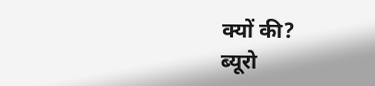क्यों की?
ब्यूरो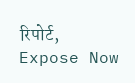रिपोर्ट, Expose Now